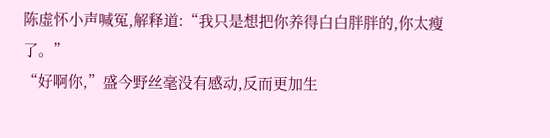陈虚怀小声喊冤,解释道:“我只是想把你养得白白胖胖的,你太瘦了。”
“好啊你,”盛今野丝毫没有感动,反而更加生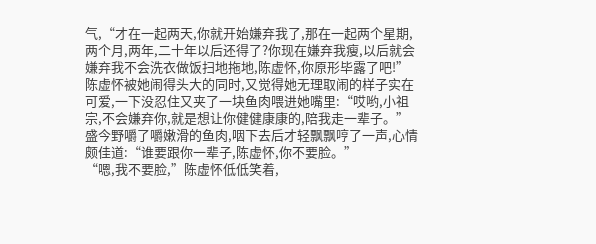气,“才在一起两天,你就开始嫌弃我了,那在一起两个星期,两个月,两年,二十年以后还得了?你现在嫌弃我瘦,以后就会嫌弃我不会洗衣做饭扫地拖地,陈虚怀,你原形毕露了吧!”
陈虚怀被她闹得头大的同时,又觉得她无理取闹的样子实在可爱,一下没忍住又夹了一块鱼肉喂进她嘴里:“哎哟,小祖宗,不会嫌弃你,就是想让你健健康康的,陪我走一辈子。”
盛今野嚼了嚼嫩滑的鱼肉,咽下去后才轻飘飘哼了一声,心情颇佳道:“谁要跟你一辈子,陈虚怀,你不要脸。”
“嗯,我不要脸,”陈虚怀低低笑着,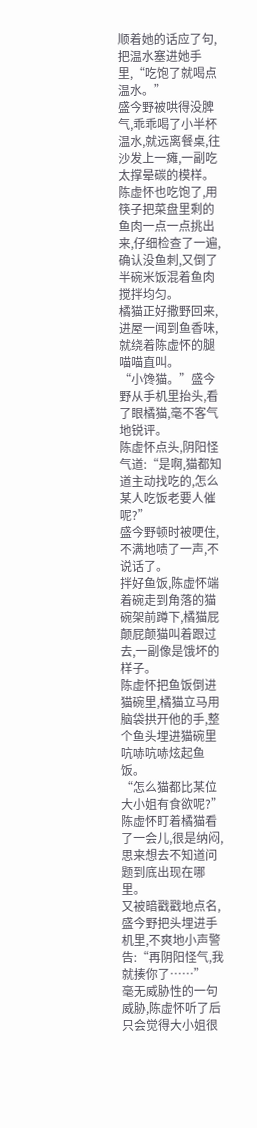顺着她的话应了句,把温水塞进她手里,“吃饱了就喝点温水。”
盛今野被哄得没脾气,乖乖喝了小半杯温水,就远离餐桌,往沙发上一瘫,一副吃太撑晕碳的模样。
陈虚怀也吃饱了,用筷子把菜盘里剩的鱼肉一点一点挑出来,仔细检查了一遍,确认没鱼刺,又倒了半碗米饭混着鱼肉搅拌均匀。
橘猫正好撒野回来,进屋一闻到鱼香味,就绕着陈虚怀的腿喵喵直叫。
“小馋猫。”盛今野从手机里抬头,看了眼橘猫,毫不客气地锐评。
陈虚怀点头,阴阳怪气道:“是啊,猫都知道主动找吃的,怎么某人吃饭老要人催呢?”
盛今野顿时被哽住,不满地啧了一声,不说话了。
拌好鱼饭,陈虚怀端着碗走到角落的猫碗架前蹲下,橘猫屁颠屁颠猫叫着跟过去,一副像是饿坏的样子。
陈虚怀把鱼饭倒进猫碗里,橘猫立马用脑袋拱开他的手,整个鱼头埋进猫碗里吭哧吭哧炫起鱼饭。
“怎么猫都比某位大小姐有食欲呢?”陈虚怀盯着橘猫看了一会儿,很是纳闷,思来想去不知道问题到底出现在哪里。
又被暗戳戳地点名,盛今野把头埋进手机里,不爽地小声警告:“再阴阳怪气,我就揍你了……”
毫无威胁性的一句威胁,陈虚怀听了后只会觉得大小姐很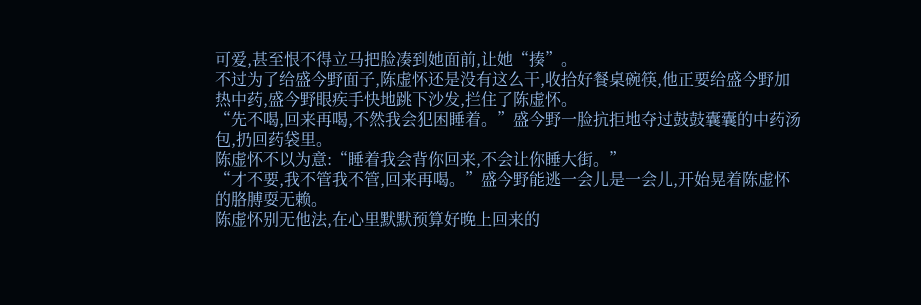可爱,甚至恨不得立马把脸凑到她面前,让她“揍”。
不过为了给盛今野面子,陈虚怀还是没有这么干,收拾好餐桌碗筷,他正要给盛今野加热中药,盛今野眼疾手快地跳下沙发,拦住了陈虚怀。
“先不喝,回来再喝,不然我会犯困睡着。”盛今野一脸抗拒地夺过鼓鼓囊囊的中药汤包,扔回药袋里。
陈虚怀不以为意:“睡着我会背你回来,不会让你睡大街。”
“才不要,我不管我不管,回来再喝。”盛今野能逃一会儿是一会儿,开始晃着陈虚怀的胳膊耍无赖。
陈虚怀别无他法,在心里默默预算好晚上回来的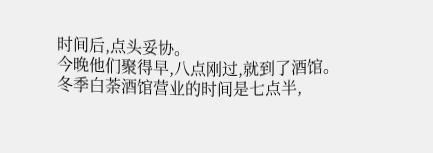时间后,点头妥协。
今晚他们聚得早,八点刚过,就到了酒馆。
冬季白荼酒馆营业的时间是七点半,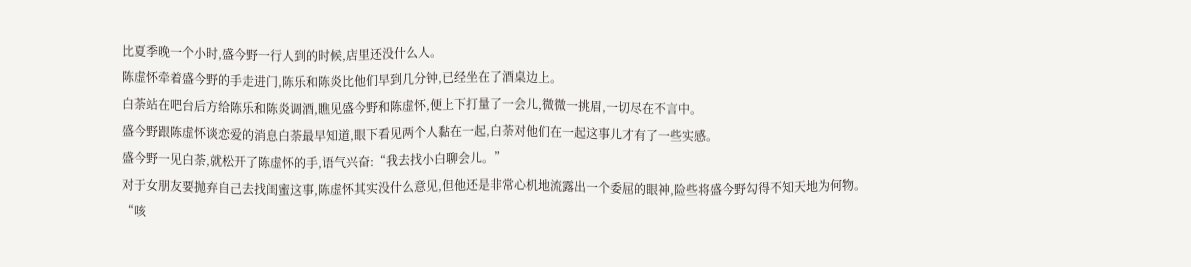比夏季晚一个小时,盛今野一行人到的时候,店里还没什么人。
陈虚怀牵着盛今野的手走进门,陈乐和陈炎比他们早到几分钟,已经坐在了酒桌边上。
白荼站在吧台后方给陈乐和陈炎调酒,瞧见盛今野和陈虚怀,便上下打量了一会儿,微微一挑眉,一切尽在不言中。
盛今野跟陈虚怀谈恋爱的消息白荼最早知道,眼下看见两个人黏在一起,白荼对他们在一起这事儿才有了一些实感。
盛今野一见白荼,就松开了陈虚怀的手,语气兴奋:“我去找小白聊会儿。”
对于女朋友要抛弃自己去找闺蜜这事,陈虚怀其实没什么意见,但他还是非常心机地流露出一个委屈的眼神,险些将盛今野勾得不知天地为何物。
“咳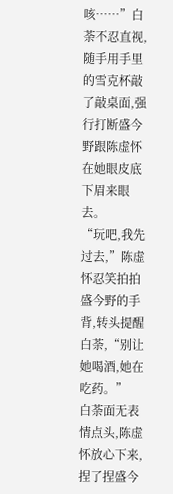咳……”白荼不忍直视,随手用手里的雪克杯敲了敲桌面,强行打断盛今野跟陈虚怀在她眼皮底下眉来眼去。
“玩吧,我先过去,”陈虚怀忍笑拍拍盛今野的手背,转头提醒白荼,“别让她喝酒,她在吃药。”
白荼面无表情点头,陈虚怀放心下来,捏了捏盛今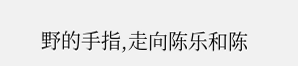野的手指,走向陈乐和陈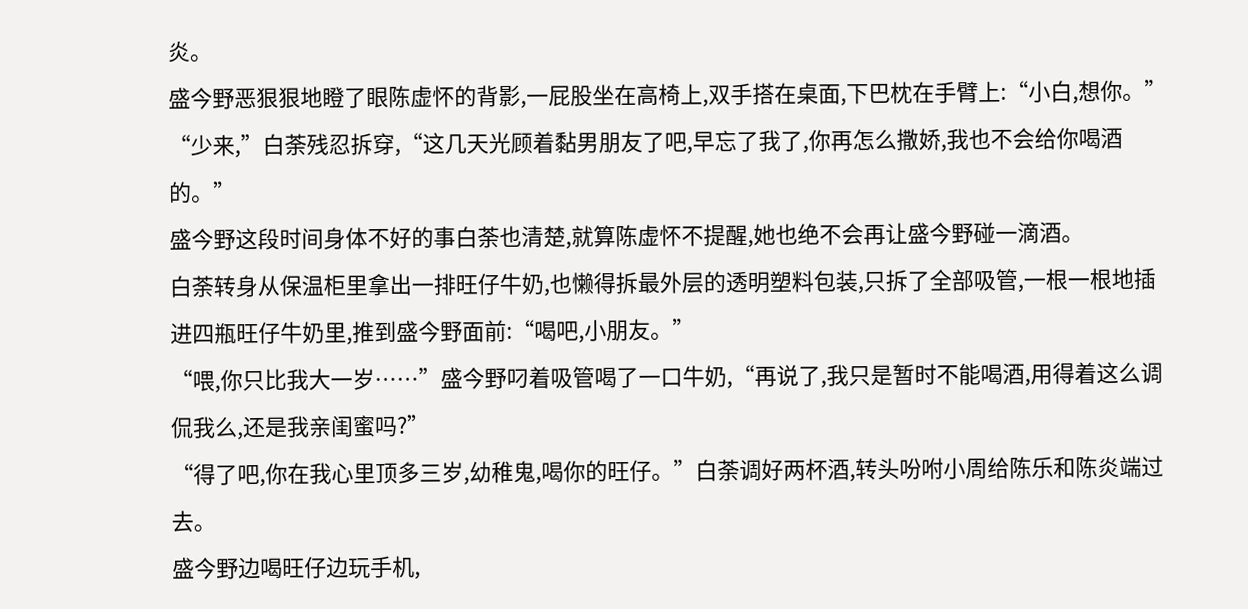炎。
盛今野恶狠狠地瞪了眼陈虚怀的背影,一屁股坐在高椅上,双手搭在桌面,下巴枕在手臂上:“小白,想你。”
“少来,”白荼残忍拆穿,“这几天光顾着黏男朋友了吧,早忘了我了,你再怎么撒娇,我也不会给你喝酒的。”
盛今野这段时间身体不好的事白荼也清楚,就算陈虚怀不提醒,她也绝不会再让盛今野碰一滴酒。
白荼转身从保温柜里拿出一排旺仔牛奶,也懒得拆最外层的透明塑料包装,只拆了全部吸管,一根一根地插进四瓶旺仔牛奶里,推到盛今野面前:“喝吧,小朋友。”
“喂,你只比我大一岁……”盛今野叼着吸管喝了一口牛奶,“再说了,我只是暂时不能喝酒,用得着这么调侃我么,还是我亲闺蜜吗?”
“得了吧,你在我心里顶多三岁,幼稚鬼,喝你的旺仔。”白荼调好两杯酒,转头吩咐小周给陈乐和陈炎端过去。
盛今野边喝旺仔边玩手机,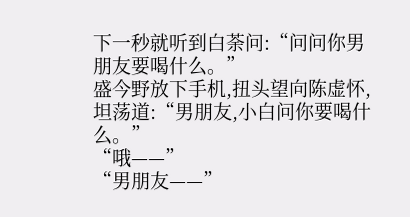下一秒就听到白荼问:“问问你男朋友要喝什么。”
盛今野放下手机,扭头望向陈虚怀,坦荡道:“男朋友,小白问你要喝什么。”
“哦——”
“男朋友——”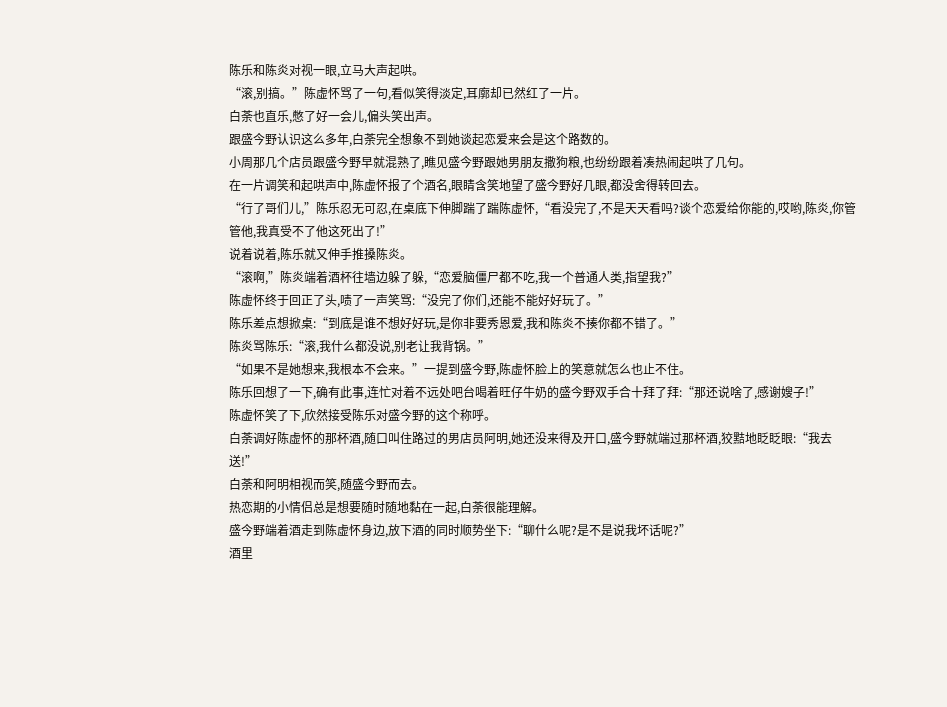陈乐和陈炎对视一眼,立马大声起哄。
“滚,别搞。”陈虚怀骂了一句,看似笑得淡定,耳廓却已然红了一片。
白荼也直乐,憋了好一会儿,偏头笑出声。
跟盛今野认识这么多年,白荼完全想象不到她谈起恋爱来会是这个路数的。
小周那几个店员跟盛今野早就混熟了,瞧见盛今野跟她男朋友撒狗粮,也纷纷跟着凑热闹起哄了几句。
在一片调笑和起哄声中,陈虚怀报了个酒名,眼睛含笑地望了盛今野好几眼,都没舍得转回去。
“行了哥们儿,”陈乐忍无可忍,在桌底下伸脚踹了踹陈虚怀,“看没完了,不是天天看吗?谈个恋爱给你能的,哎哟,陈炎,你管管他,我真受不了他这死出了!”
说着说着,陈乐就又伸手推搡陈炎。
“滚啊,”陈炎端着酒杯往墙边躲了躲,“恋爱脑僵尸都不吃,我一个普通人类,指望我?”
陈虚怀终于回正了头,啧了一声笑骂:“没完了你们,还能不能好好玩了。”
陈乐差点想掀桌:“到底是谁不想好好玩,是你非要秀恩爱,我和陈炎不揍你都不错了。”
陈炎骂陈乐:“滚,我什么都没说,别老让我背锅。”
“如果不是她想来,我根本不会来。”一提到盛今野,陈虚怀脸上的笑意就怎么也止不住。
陈乐回想了一下,确有此事,连忙对着不远处吧台喝着旺仔牛奶的盛今野双手合十拜了拜:“那还说啥了,感谢嫂子!”
陈虚怀笑了下,欣然接受陈乐对盛今野的这个称呼。
白荼调好陈虚怀的那杯酒,随口叫住路过的男店员阿明,她还没来得及开口,盛今野就端过那杯酒,狡黠地眨眨眼:“我去送!”
白荼和阿明相视而笑,随盛今野而去。
热恋期的小情侣总是想要随时随地黏在一起,白荼很能理解。
盛今野端着酒走到陈虚怀身边,放下酒的同时顺势坐下:“聊什么呢?是不是说我坏话呢?”
酒里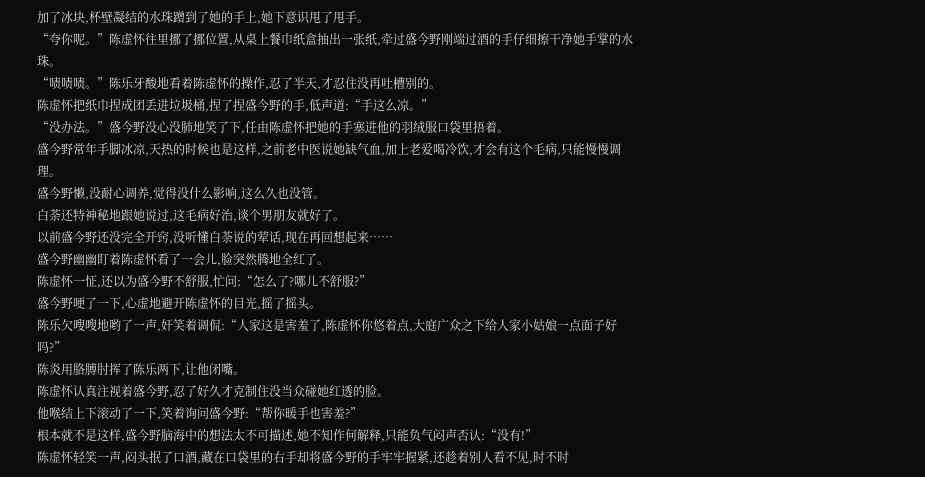加了冰块,杯壁凝结的水珠蹭到了她的手上,她下意识甩了甩手。
“夸你呢。”陈虚怀往里挪了挪位置,从桌上餐巾纸盒抽出一张纸,牵过盛今野刚端过酒的手仔细擦干净她手掌的水珠。
“啧啧啧。”陈乐牙酸地看着陈虚怀的操作,忍了半天,才忍住没再吐槽别的。
陈虚怀把纸巾捏成团丢进垃圾桶,捏了捏盛今野的手,低声道:“手这么凉。”
“没办法。”盛今野没心没肺地笑了下,任由陈虚怀把她的手塞进他的羽绒服口袋里捂着。
盛今野常年手脚冰凉,天热的时候也是这样,之前老中医说她缺气血,加上老爱喝冷饮,才会有这个毛病,只能慢慢调理。
盛今野懒,没耐心调养,觉得没什么影响,这么久也没管。
白荼还特神秘地跟她说过,这毛病好治,谈个男朋友就好了。
以前盛今野还没完全开窍,没听懂白荼说的荤话,现在再回想起来……
盛今野幽幽盯着陈虚怀看了一会儿,脸突然腾地全红了。
陈虚怀一怔,还以为盛今野不舒服,忙问:“怎么了?哪儿不舒服?”
盛今野哽了一下,心虚地避开陈虚怀的目光,摇了摇头。
陈乐欠嗖嗖地哟了一声,奸笑着调侃:“人家这是害羞了,陈虚怀你悠着点,大庭广众之下给人家小姑娘一点面子好吗?”
陈炎用胳膊肘挥了陈乐两下,让他闭嘴。
陈虚怀认真注视着盛今野,忍了好久才克制住没当众碰她红透的脸。
他喉结上下滚动了一下,笑着询问盛今野:“帮你暖手也害羞?”
根本就不是这样,盛今野脑海中的想法太不可描述,她不知作何解释,只能负气闷声否认:“没有!”
陈虚怀轻笑一声,闷头抿了口酒,藏在口袋里的右手却将盛今野的手牢牢握紧,还趁着别人看不见,时不时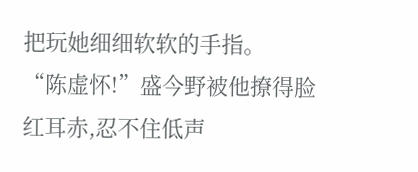把玩她细细软软的手指。
“陈虚怀!”盛今野被他撩得脸红耳赤,忍不住低声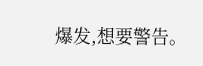爆发,想要警告。